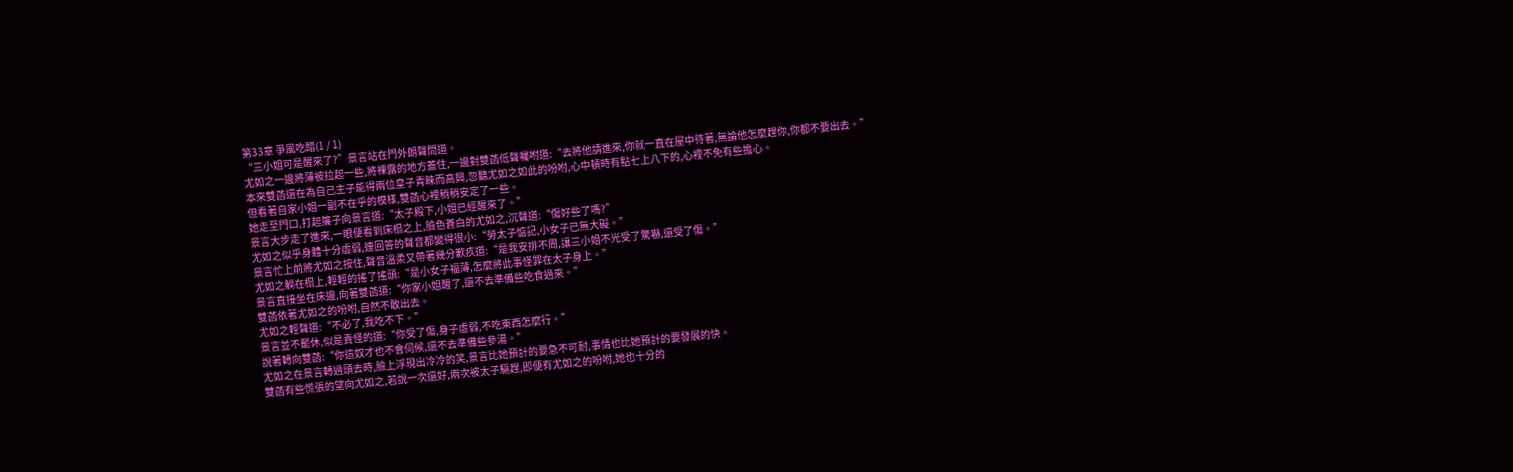第33章 爭風吃醋(1 / 1)
“三小姐可是醒來了?”景言站在門外朗聲問道。
尤如之一邊將薄被拉起一些,將裸露的地方蓋住,一邊對雙菡低聲囑咐道:“去將他請進來,你就一直在屋中待著,無論他怎麼趕你,你都不要出去。”
本來雙菡還在為自己主子能得兩位皇子青睞而高興,忽聽尤如之如此的吩咐,心中頓時有點七上八下的,心裡不免有些擔心。
但看著自家小姐一副不在乎的模樣,雙菡心裡稍稍安定了一些。
她走至門口,打起簾子向景言道:“太子殿下,小姐已經醒來了。”
景言大步走了進來,一眼便看到床榻之上,臉色蒼白的尤如之,沉聲道:“傷好些了嗎?”
尤如之似乎身體十分虛弱,連回答的聲音都變得很小:“勞太子惦記,小女子已無大礙。”
景言忙上前將尤如之按住,聲音溫柔又帶著幾分歉疚道:“是我安排不周,讓三小姐不光受了驚嚇,還受了傷。”
尤如之躺在榻上,輕輕的搖了搖頭:“是小女子福薄,怎麼將此事怪罪在太子身上。”
景言直接坐在床邊,向著雙菡道:“你家小姐醒了,還不去準備些吃食過來。”
雙菡依著尤如之的吩咐,自然不敢出去。
尤如之輕聲道:“不必了,我吃不下。”
景言並不罷休,似是責怪的道:“你受了傷,身子虛弱,不吃東西怎麼行。”
說著轉向雙菡:“你這奴才也不會伺候,還不去準備些參湯。”
尤如之在景言轉過頭去時,臉上浮現出冷冷的笑,景言比她預計的要急不可耐,事情也比她預計的要發展的快。
雙菡有些慌張的望向尤如之,若說一次還好,兩次被太子驅趕,即便有尤如之的吩咐,她也十分的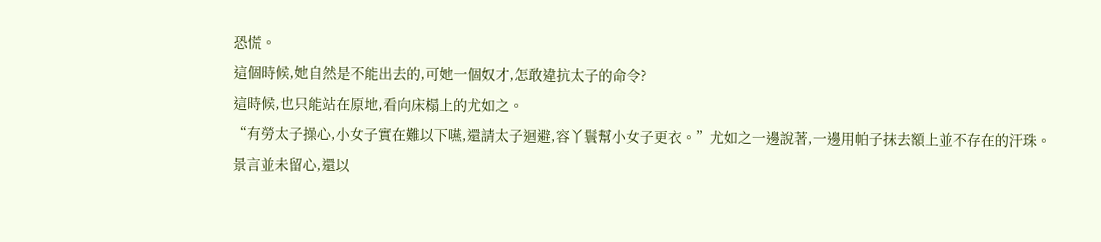恐慌。
這個時候,她自然是不能出去的,可她一個奴才,怎敢違抗太子的命令?
這時候,也只能站在原地,看向床榻上的尤如之。
“有勞太子操心,小女子實在難以下嚥,還請太子迴避,容丫鬟幫小女子更衣。”尤如之一邊說著,一邊用帕子抹去額上並不存在的汗珠。
景言並未留心,還以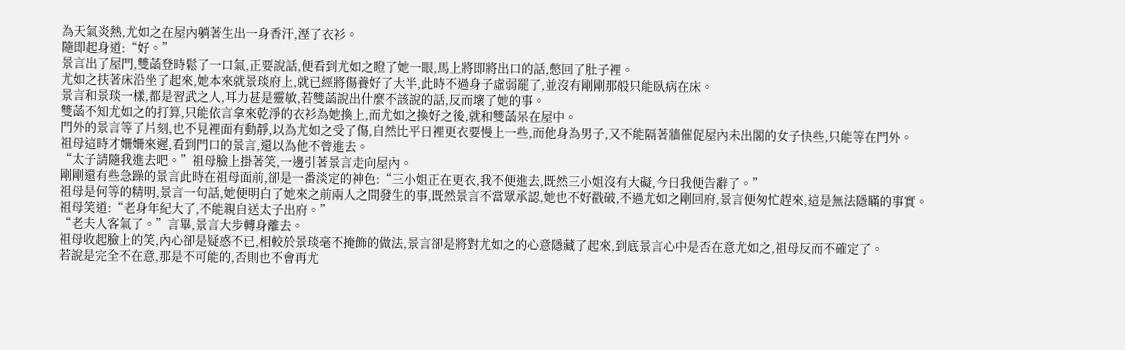為天氣炎熱,尤如之在屋內躺著生出一身香汗,溼了衣衫。
隨即起身道:“好。”
景言出了屋門,雙菡登時鬆了一口氣,正要說話,便看到尤如之瞪了她一眼,馬上將即將出口的話,憋回了肚子裡。
尤如之扶著床沿坐了起來,她本來就景琰府上,就已經將傷養好了大半,此時不過身子虛弱罷了,並沒有剛剛那般只能臥病在床。
景言和景琰一樣,都是習武之人,耳力甚是靈敏,若雙菡說出什麼不該說的話,反而壞了她的事。
雙菡不知尤如之的打算,只能依言拿來乾淨的衣衫為她換上,而尤如之換好之後,就和雙菡呆在屋中。
門外的景言等了片刻,也不見裡面有動靜,以為尤如之受了傷,自然比平日裡更衣要慢上一些,而他身為男子,又不能隔著牆催促屋內未出閣的女子快些,只能等在門外。
祖母這時才姍姍來遲,看到門口的景言,還以為他不曾進去。
“太子請隨我進去吧。”祖母臉上掛著笑,一邊引著景言走向屋內。
剛剛還有些急躁的景言此時在祖母面前,卻是一番淡定的神色:“三小姐正在更衣,我不便進去,既然三小姐沒有大礙,今日我便告辭了。”
祖母是何等的精明,景言一句話,她便明白了她來之前兩人之間發生的事,既然景言不當眾承認,她也不好戳破,不過尤如之剛回府,景言便匆忙趕來,這是無法隱瞞的事實。
祖母笑道:“老身年紀大了,不能親自送太子出府。”
“老夫人客氣了。”言畢,景言大步轉身離去。
祖母收起臉上的笑,內心卻是疑惑不已,相較於景琰毫不掩飾的做法,景言卻是將對尤如之的心意隱藏了起來,到底景言心中是否在意尤如之,祖母反而不確定了。
若說是完全不在意,那是不可能的,否則也不會再尤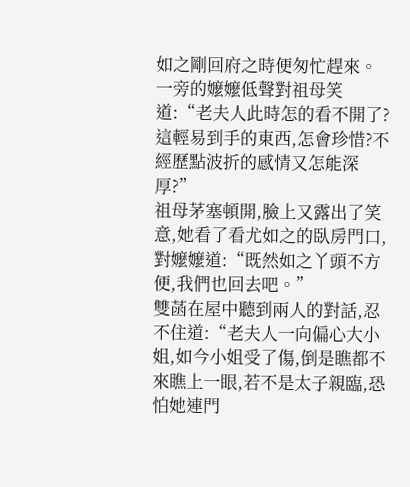如之剛回府之時便匆忙趕來。
一旁的嬤嬤低聲對祖母笑道:“老夫人此時怎的看不開了?這輕易到手的東西,怎會珍惜?不經歷點波折的感情又怎能深厚?”
祖母茅塞頓開,臉上又露出了笑意,她看了看尤如之的臥房門口,對嬤嬤道:“既然如之丫頭不方便,我們也回去吧。”
雙菡在屋中聽到兩人的對話,忍不住道:“老夫人一向偏心大小姐,如今小姐受了傷,倒是瞧都不來瞧上一眼,若不是太子親臨,恐怕她連門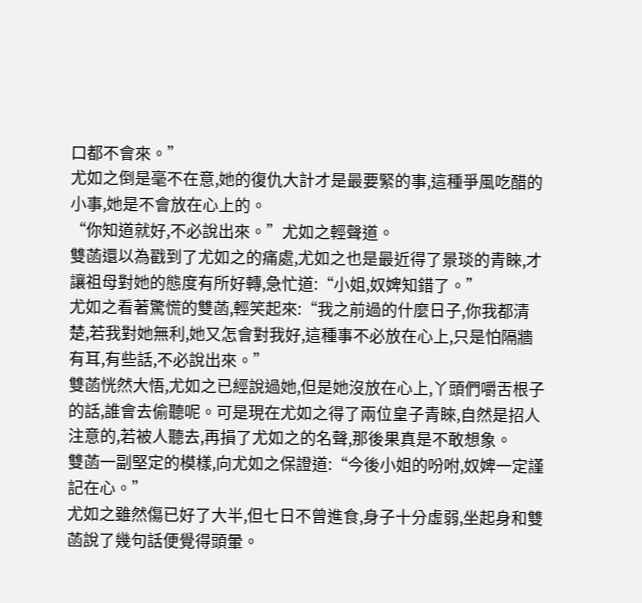口都不會來。”
尤如之倒是毫不在意,她的復仇大計才是最要緊的事,這種爭風吃醋的小事,她是不會放在心上的。
“你知道就好,不必說出來。”尤如之輕聲道。
雙菡還以為戳到了尤如之的痛處,尤如之也是最近得了景琰的青睞,才讓祖母對她的態度有所好轉,急忙道:“小姐,奴婢知錯了。”
尤如之看著驚慌的雙菡,輕笑起來:“我之前過的什麼日子,你我都清楚,若我對她無利,她又怎會對我好,這種事不必放在心上,只是怕隔牆有耳,有些話,不必說出來。”
雙菡恍然大悟,尤如之已經說過她,但是她沒放在心上,丫頭們嚼舌根子的話,誰會去偷聽呢。可是現在尤如之得了兩位皇子青睞,自然是招人注意的,若被人聽去,再損了尤如之的名聲,那後果真是不敢想象。
雙菡一副堅定的模樣,向尤如之保證道:“今後小姐的吩咐,奴婢一定謹記在心。”
尤如之雖然傷已好了大半,但七日不曾進食,身子十分虛弱,坐起身和雙菡說了幾句話便覺得頭暈。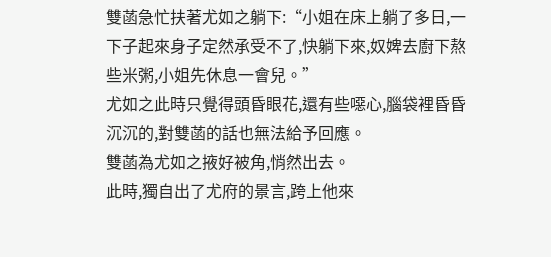雙菡急忙扶著尤如之躺下:“小姐在床上躺了多日,一下子起來身子定然承受不了,快躺下來,奴婢去廚下熬些米粥,小姐先休息一會兒。”
尤如之此時只覺得頭昏眼花,還有些噁心,腦袋裡昏昏沉沉的,對雙菡的話也無法給予回應。
雙菡為尤如之掖好被角,悄然出去。
此時,獨自出了尤府的景言,跨上他來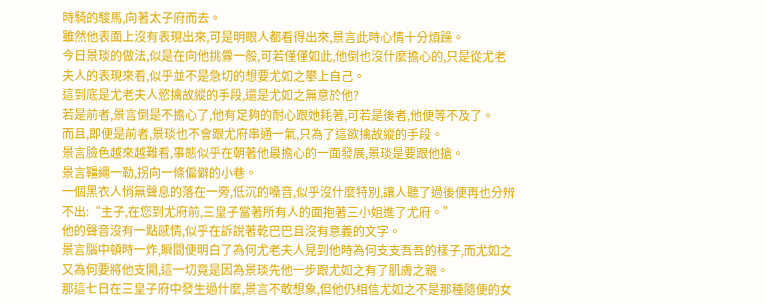時騎的駿馬,向著太子府而去。
雖然他表面上沒有表現出來,可是明眼人都看得出來,景言此時心情十分煩躁。
今日景琰的做法,似是在向他挑釁一般,可若僅僅如此,他倒也沒什麼擔心的,只是從尤老夫人的表現來看,似乎並不是急切的想要尤如之攀上自己。
這到底是尤老夫人慾擒故縱的手段,還是尤如之無意於他?
若是前者,景言倒是不擔心了,他有足夠的耐心跟她耗著,可若是後者,他便等不及了。
而且,即便是前者,景琰也不會跟尤府串通一氣,只為了這欲擒故縱的手段。
景言臉色越來越難看,事態似乎在朝著他最擔心的一面發展,景琰是要跟他搶。
景言韁繩一勒,拐向一條偏僻的小巷。
一個黑衣人悄無聲息的落在一旁,低沉的嗓音,似乎沒什麼特別,讓人聽了過後便再也分辨不出:“主子,在您到尤府前,三皇子當著所有人的面抱著三小姐進了尤府。”
他的聲音沒有一點感情,似乎在訴說著乾巴巴且沒有意義的文字。
景言腦中頓時一炸,瞬間便明白了為何尤老夫人見到他時為何支支吾吾的樣子,而尤如之又為何要將他支開,這一切竟是因為景琰先他一步跟尤如之有了肌膚之親。
那這七日在三皇子府中發生過什麼,景言不敢想象,但他仍相信尤如之不是那種隨便的女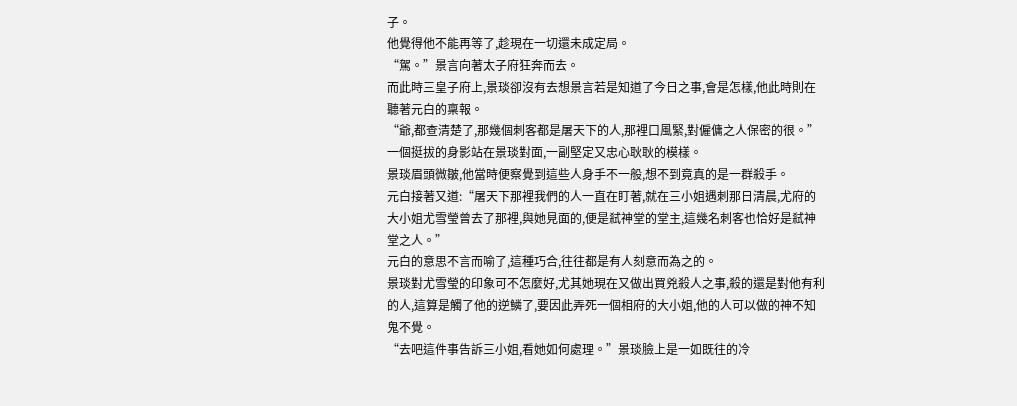子。
他覺得他不能再等了,趁現在一切還未成定局。
“駕。”景言向著太子府狂奔而去。
而此時三皇子府上,景琰卻沒有去想景言若是知道了今日之事,會是怎樣,他此時則在聽著元白的稟報。
“爺,都查清楚了,那幾個刺客都是屠天下的人,那裡口風緊,對僱傭之人保密的很。”一個挺拔的身影站在景琰對面,一副堅定又忠心耿耿的模樣。
景琰眉頭微皺,他當時便察覺到這些人身手不一般,想不到竟真的是一群殺手。
元白接著又道:“屠天下那裡我們的人一直在盯著,就在三小姐遇刺那日清晨,尤府的大小姐尤雪瑩曾去了那裡,與她見面的,便是弒神堂的堂主,這幾名刺客也恰好是弒神堂之人。”
元白的意思不言而喻了,這種巧合,往往都是有人刻意而為之的。
景琰對尤雪瑩的印象可不怎麼好,尤其她現在又做出買兇殺人之事,殺的還是對他有利的人,這算是觸了他的逆鱗了,要因此弄死一個相府的大小姐,他的人可以做的神不知鬼不覺。
“去吧這件事告訴三小姐,看她如何處理。”景琰臉上是一如既往的冷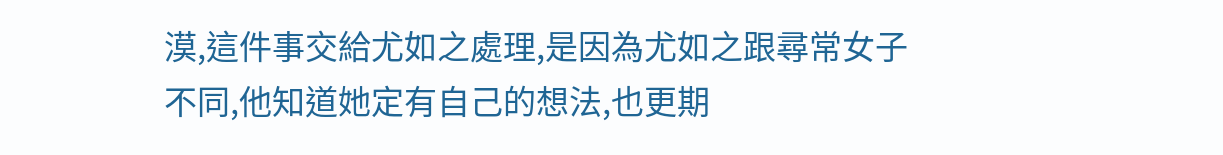漠,這件事交給尤如之處理,是因為尤如之跟尋常女子不同,他知道她定有自己的想法,也更期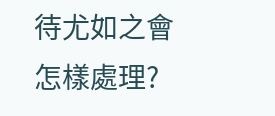待尤如之會怎樣處理?